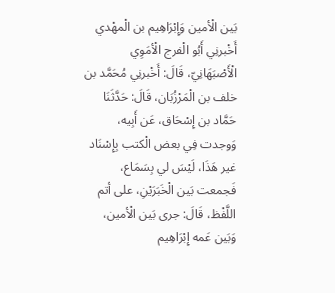بَين الْأمين وَإِبْرَاهِيم بن الْمهْدي
أَخْبرنِي أَبُو الْفرج الْأمَوِي الْأَصْبَهَانِيّ، قَالَ: أَخْبرنِي مُحَمَّد بن خلف بن الْمَرْزُبَان، قَالَ: حَدَّثَنَا حَمَّاد بن إِسْحَاق، عَن أَبِيه، وَوجدت فِي بعض الْكتب بِإِسْنَاد غير هَذَا، لَيْسَ لي بِسَمَاع، فَجمعت بَين الْخَبَرَيْنِ، على أتم اللَّفْظ، قَالَ: جرى بَين الْأمين، وَبَين عَمه إِبْرَاهِيم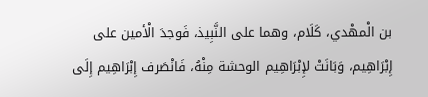بن الْمهْدي، كَلَام، وهما على النَّبِيذ، فَوجدَ الْأمين على إِبْرَاهِيم، وَبَانَتْ لإِبْرَاهِيم الوحشة مِنْهُ، فَانْصَرف إِبْرَاهِيم إِلَى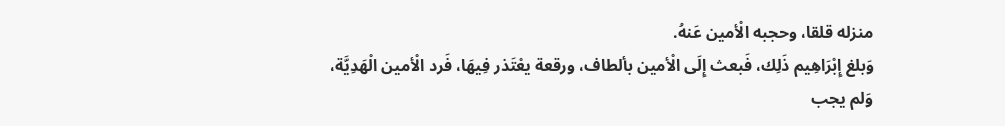منزله قلقا، وحجبه الْأمين عَنهُ.
وَبلغ إِبْرَاهِيم ذَلِك، فَبعث إِلَى الْأمين بألطاف، ورقعة يعْتَذر فِيهَا، فَرد الْأمين الْهَدِيَّة، وَلم يجب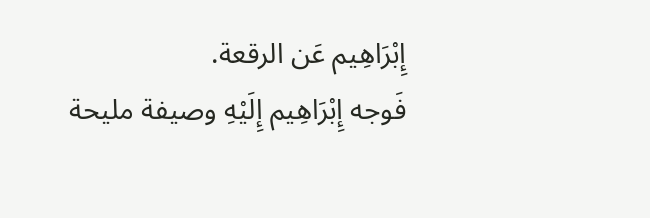إِبْرَاهِيم عَن الرقعة.
فَوجه إِبْرَاهِيم إِلَيْهِ وصيفة مليحة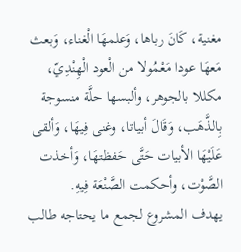مغنية، كَانَ رباها، وَعلمهَا الْغناء، وَبعث مَعهَا عودا مَعْمُولا من الْعود الْهِنْدِيّ، مكللا بالجوهر، وألبسها حلَّة منسوجة بِالذَّهَب، وَقَالَ أبياتا، وغنى فِيهَا، وَألقى عَلَيْهَا الأبيات حَتَّى حَفظتهَا، وَأخذت الصَّوْت، وأحكمت الصَّنْعَة فِيهِ.
يهدف المشروع لجمع ما يحتاجه طالب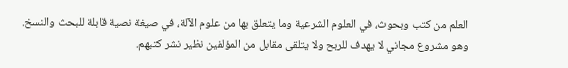العلم من كتب وبحوث، في العلوم الشرعية وما يتعلق بها من علوم الآلة، في صيغة نصية قابلة للبحث والنسخ.
وهو مشروع مجاني لا يهدف للربح ولا يتلقى مقابل من المؤلفين نظير نشر كتبهم.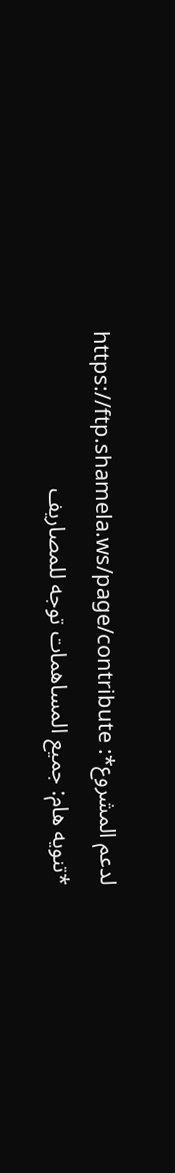لدعم المشروع*: https://ftp.shamela.ws/page/contribute
*تنويه هام: جميع المساهمات توجه للمصاريف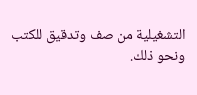التشغيلية من صف وتدقيق للكتب ونحو ذلك.